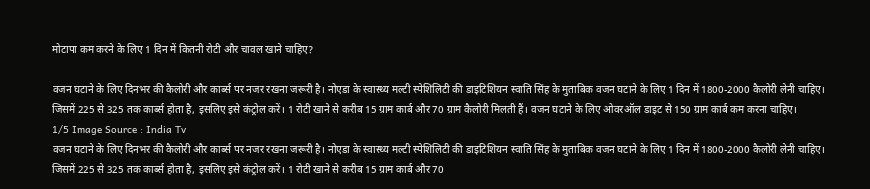मोटापा कम करने के लिए 1 दिन में कितनी रोटी और चावल खाने चाहिए?

वजन घटाने के लिए दिनभर की कैलोरी और कार्ब्स पर नजर रखना जरूरी है। नोएडा के स्वास्थ्य मल्टी स्पेशिलिटी की डाइटिशियन स्वाति सिंह के मुताबिक वजन घटाने के लिए 1 दिन में 1800-2000 कैलोरी लेनी चाहिए। जिसमें 225 से 325 तक कार्ब्स होता है, इसलिए इसे कंट्रोल करें। 1 रोटी खाने से करीब 15 ग्राम कार्ब और 70 ग्राम कैलोरी मिलती हैं। वजन घटाने के लिए ओवरऑल डाइट से 150 ग्राम कार्ब कम करना चाहिए।
1/5 Image Source : India Tv
वजन घटाने के लिए दिनभर की कैलोरी और कार्ब्स पर नजर रखना जरूरी है। नोएडा के स्वास्थ्य मल्टी स्पेशिलिटी की डाइटिशियन स्वाति सिंह के मुताबिक वजन घटाने के लिए 1 दिन में 1800-2000 कैलोरी लेनी चाहिए। जिसमें 225 से 325 तक कार्ब्स होता है, इसलिए इसे कंट्रोल करें। 1 रोटी खाने से करीब 15 ग्राम कार्ब और 70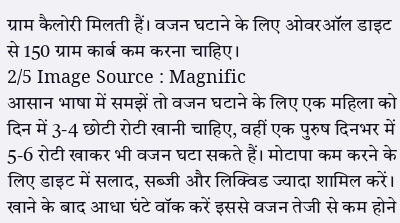ग्राम कैलोरी मिलती हैं। वजन घटाने के लिए ओवरऑल डाइट से 150 ग्राम कार्ब कम करना चाहिए।
2/5 Image Source : Magnific
आसान भाषा में समझें तो वजन घटाने के लिए एक महिला को दिन में 3-4 छोटी रोटी खानी चाहिए, वहीं एक पुरुष दिनभर में 5-6 रोटी खाकर भी वजन घटा सकते हैं। मोटापा कम करने के लिए डाइट में सलाद, सब्जी और लिक्विड ज्यादा शामिल करें। खाने के बाद आधा घंटे वॉक करें इससे वजन तेजी से कम होने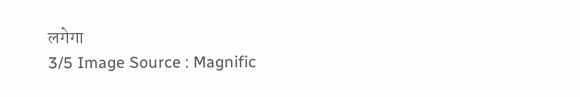लगेगा
3/5 Image Source : Magnific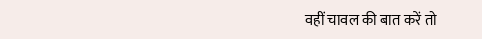वहीं चावल की बात करें तो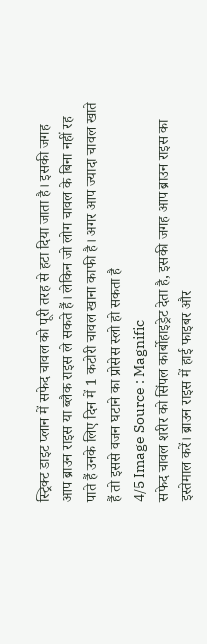स्ट्रिक्ट डाइट प्लान में सफेद चावल को पूरी तरह से हटा दिया जाता है। इसकी जगह आप ब्राउन राइस या ब्लैक राइस ले सकते हैं। लेकिन जो लोग चावल के बिना नहीं रह पाते हैं उनके लिए दिन में 1 कटोरी चावल खाना काफी है। अगर आप ज्यादा चावल खाते हैं तो इससे वजन घटाने का प्रोसेस स्लो हो सकता है
4/5 Image Source : Magnific
सफेद चावल शरीर को सिंपल कार्बोहाइड्रेट देता है, इसकी जगह आप ब्राउन राइस का इस्तेमाल करें। ब्राउन राइस में हाई फाइबर और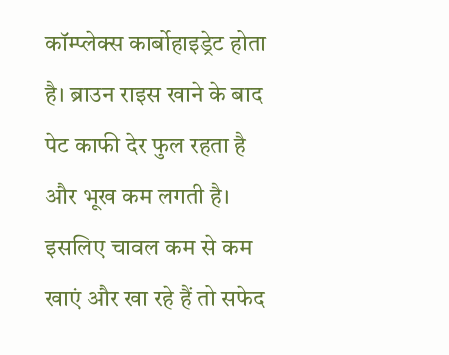कॉम्प्लेक्स कार्बोहाइड्रेट होता है। ब्राउन राइस खाने के बाद पेट काफी देर फुल रहता है और भूख कम लगती है। इसलिए चावल कम से कम खाएं और खा रहे हैं तो सफेद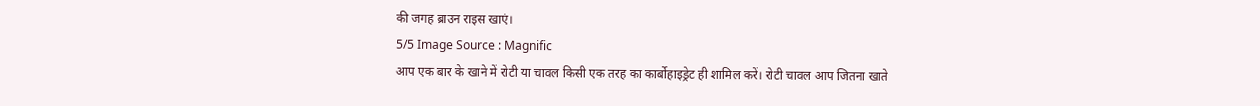की जगह ब्राउन राइस खाएं।
5/5 Image Source : Magnific
आप एक बार के खाने में रोटी या चावल किसी एक तरह का कार्बोहाइड्रेट ही शामिल करें। रोटी चावल आप जितना खाते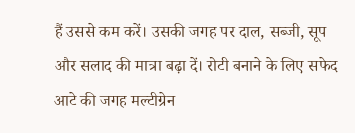हैं उससे कम करें। उसकी जगह पर दाल, सब्जी, सूप और सलाद की मात्रा बढ़ा दें। रोटी बनाने के लिए सफेद आटे की जगह मल्टीग्रेन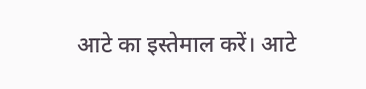आटे का इस्तेमाल करें। आटे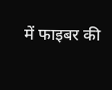में फाइबर की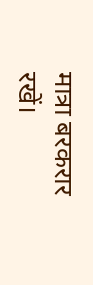मात्रा बरकरार रखें।